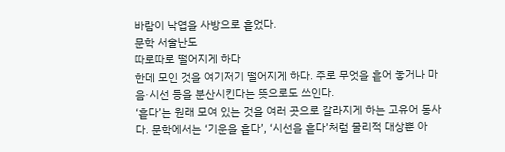바람이 낙엽을 사방으로 흩었다.
문학 서술난도
따로따로 떨어지게 하다
한데 모인 것을 여기저기 떨어지게 하다. 주로 무엇을 흩어 놓거나 마음·시선 등을 분산시킨다는 뜻으로도 쓰인다.
‘흩다’는 원래 모여 있는 것을 여러 곳으로 갈라지게 하는 고유어 동사다. 문학에서는 ‘기운을 흩다’, ‘시선을 흩다’처럼 물리적 대상뿐 아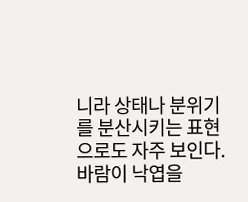니라 상태나 분위기를 분산시키는 표현으로도 자주 보인다.
바람이 낙엽을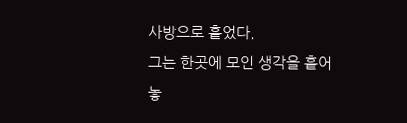사방으로 흩었다.
그는 한곳에 모인 생각을 흩어 놓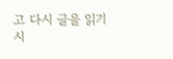고 다시 글을 읽기 시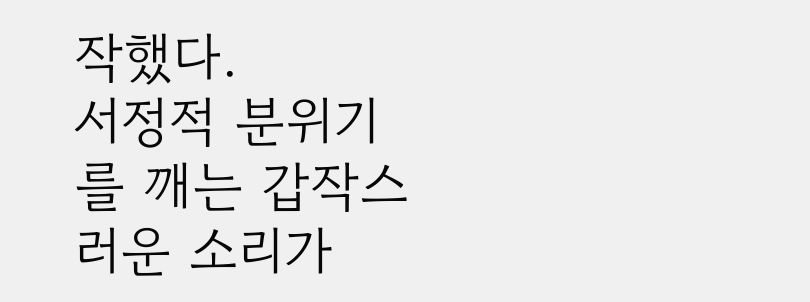작했다.
서정적 분위기를 깨는 갑작스러운 소리가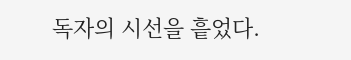독자의 시선을 흩었다.